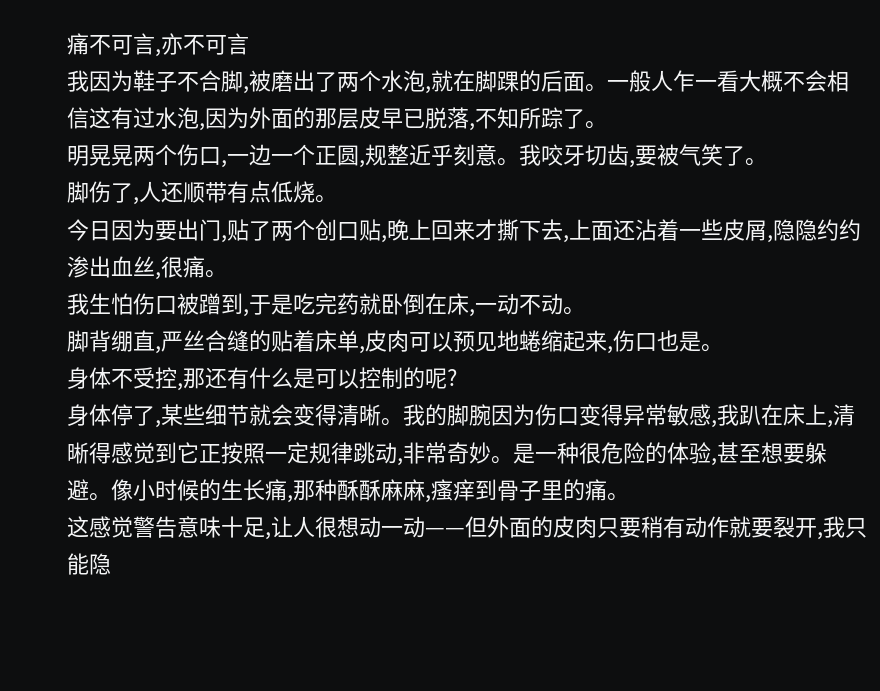痛不可言,亦不可言
我因为鞋子不合脚,被磨出了两个水泡,就在脚踝的后面。一般人乍一看大概不会相信这有过水泡,因为外面的那层皮早已脱落,不知所踪了。
明晃晃两个伤口,一边一个正圆,规整近乎刻意。我咬牙切齿,要被气笑了。
脚伤了,人还顺带有点低烧。
今日因为要出门,贴了两个创口贴,晚上回来才撕下去,上面还沾着一些皮屑,隐隐约约渗出血丝,很痛。
我生怕伤口被蹭到,于是吃完药就卧倒在床,一动不动。
脚背绷直,严丝合缝的贴着床单,皮肉可以预见地蜷缩起来,伤口也是。
身体不受控,那还有什么是可以控制的呢?
身体停了,某些细节就会变得清晰。我的脚腕因为伤口变得异常敏感,我趴在床上,清晰得感觉到它正按照一定规律跳动,非常奇妙。是一种很危险的体验,甚至想要躲避。像小时候的生长痛,那种酥酥麻麻,瘙痒到骨子里的痛。
这感觉警告意味十足,让人很想动一动——但外面的皮肉只要稍有动作就要裂开,我只能隐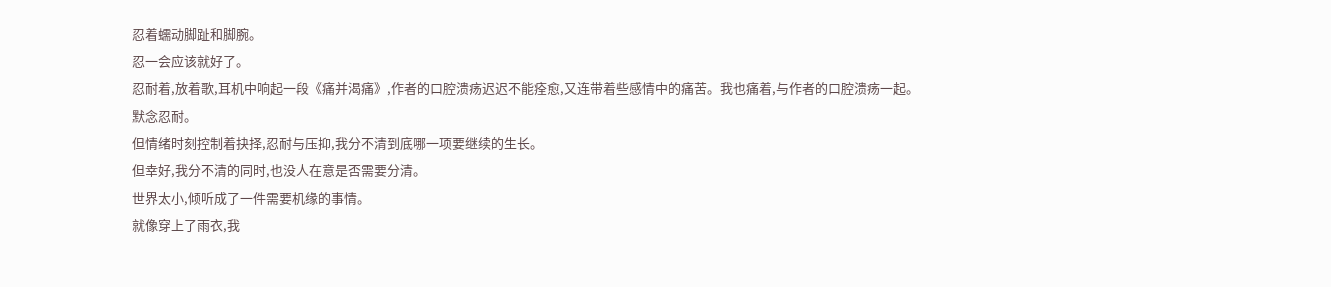忍着蠕动脚趾和脚腕。
忍一会应该就好了。
忍耐着,放着歌,耳机中响起一段《痛并渴痛》,作者的口腔溃疡迟迟不能痊愈,又连带着些感情中的痛苦。我也痛着,与作者的口腔溃疡一起。
默念忍耐。
但情绪时刻控制着抉择,忍耐与压抑,我分不清到底哪一项要继续的生长。
但幸好,我分不清的同时,也没人在意是否需要分清。
世界太小,倾听成了一件需要机缘的事情。
就像穿上了雨衣,我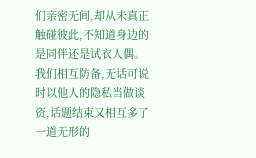们亲密无间,却从未真正触碰彼此,不知道身边的是同伴还是试衣人偶。
我们相互防备,无话可说时以他人的隐私当做谈资,话题结束又相互多了一道无形的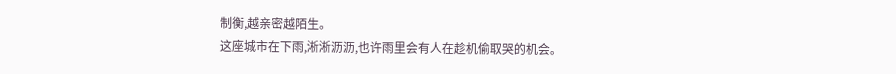制衡,越亲密越陌生。
这座城市在下雨,淅淅沥沥,也许雨里会有人在趁机偷取哭的机会。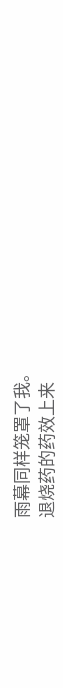雨幕同样笼罩了我。
退烧药的药效上来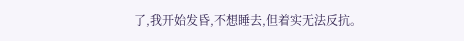了,我开始发昏,不想睡去,但着实无法反抗。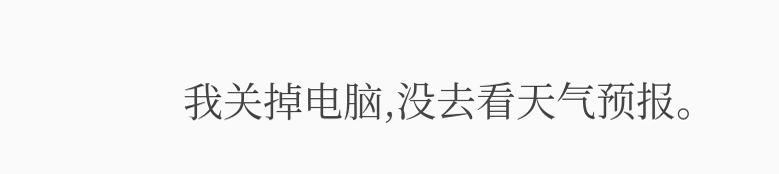我关掉电脑,没去看天气预报。